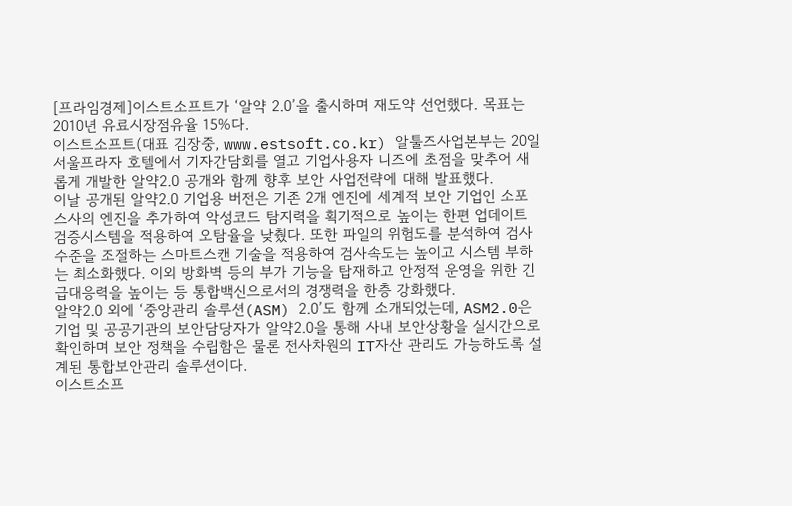[프라임경제]이스트소프트가 ‘알약 2.0’을 출시하며 재도약 선언했다. 목표는 2010년 유료시장점유율 15%다.
이스트소프트(대표 김장중, www.estsoft.co.kr) 알툴즈사업본부는 20일 서울프라자 호텔에서 기자간담회를 열고 기업사용자 니즈에 초점을 맞추어 새롭게 개발한 알약2.0 공개와 함께 향후 보안 사업전략에 대해 발표했다.
이날 공개된 알약2.0 기업용 버전은 기존 2개 엔진에 세계적 보안 기업인 소포스사의 엔진을 추가하여 악성코드 탐지력을 획기적으로 높이는 한편 업데이트 검증시스템을 적용하여 오탐율을 낮췄다. 또한 파일의 위험도를 분석하여 검사수준을 조절하는 스마트스캔 기술을 적용하여 검사속도는 높이고 시스템 부하는 최소화했다. 이외 방화벽 등의 부가 기능을 탑재하고 안정적 운영을 위한 긴급대응력을 높이는 등 통합백신으로서의 경쟁력을 한층 강화했다.
알약2.0 외에 ‘중앙관리 솔루션(ASM) 2.0’도 함께 소개되었는데, ASM2.0은 기업 및 공공기관의 보안담당자가 알약2.0을 통해 사내 보안상황을 실시간으로 확인하며 보안 정책을 수립함은 물론 전사차원의 IT자산 관리도 가능하도록 설계된 통합보안관리 솔루션이다.
이스트소프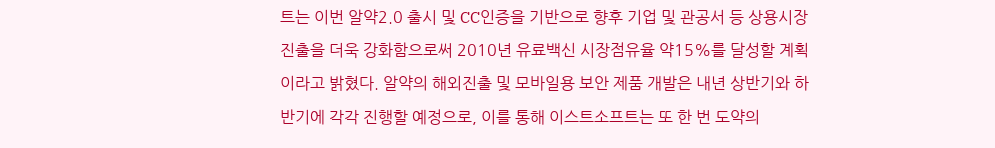트는 이번 알약2.0 출시 및 CC인증을 기반으로 향후 기업 및 관공서 등 상용시장 진출을 더욱 강화함으로써 2010년 유료백신 시장점유율 약15%를 달성할 계획이라고 밝혔다. 알약의 해외진출 및 모바일용 보안 제품 개발은 내년 상반기와 하반기에 각각 진행할 예정으로, 이를 통해 이스트소프트는 또 한 번 도약의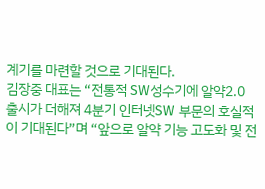계기를 마련할 것으로 기대된다.
김장중 대표는 “전통적 SW성수기에 알약2.0 출시가 더해져 4분기 인터넷SW 부문의 호실적이 기대된다”며 “앞으로 알약 기능 고도화 및 전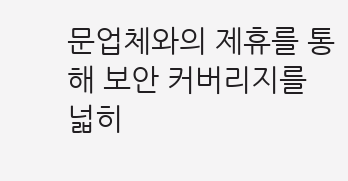문업체와의 제휴를 통해 보안 커버리지를 넓히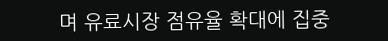며 유료시장 점유율 확대에 집중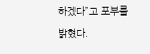하겠다”고 포부를 밝혔다.